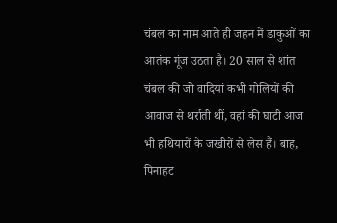चंबल का नाम आते ही जहन में डाकुओं का आतंक गूंज उठता है। 20 साल से शांत चंबल की जो वादियां कभी गोलियों की आवाज से थर्राती थीं, वहां की घाटी आज भी हथियारों के जखीरों से लेस हैं। बाह, पिनाहट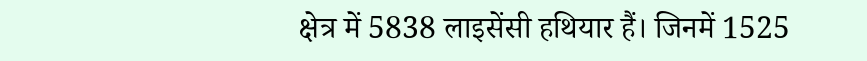क्षेत्र में 5838 लाइसेंसी हथियार हैं। जिनमें 1525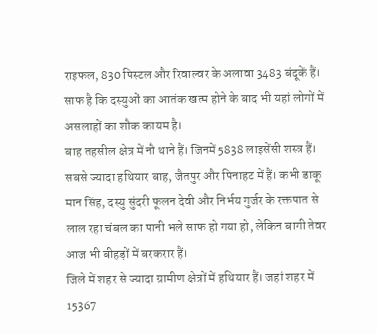राइफल, 830 पिस्टल और रिवाल्वर के अलावा 3483 बंदूकें हैं। साफ है कि दस्युओं का आतंक खत्म होने के बाद भी यहां लोगों में असलाहों का शौक कायम है।
बाह तहसील क्षेत्र में नौ थाने हैं। जिनमें 5838 लाइसेंसी शस्त्र हैं। सबसे ज्यादा हथियार बाह, जैतपुर और पिनाहट में हैं। कभी डाकू मान सिंह, दस्यु सुंदरी फूलन देवी और निर्भय गुर्जर के रक्तपात से लाल रहा चंबल का पानी भले साफ हो गया हो, लेकिन बागी तेवर आज भी बीहड़ों में बरकरार हैं।
जिले में शहर से ज्यादा ग्रामीण क्षेत्रों में हथियार हैं। जहां शहर में 15367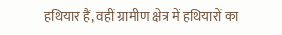हथियार हैं, वहीं ग्रामीण क्षेत्र में हथियारों का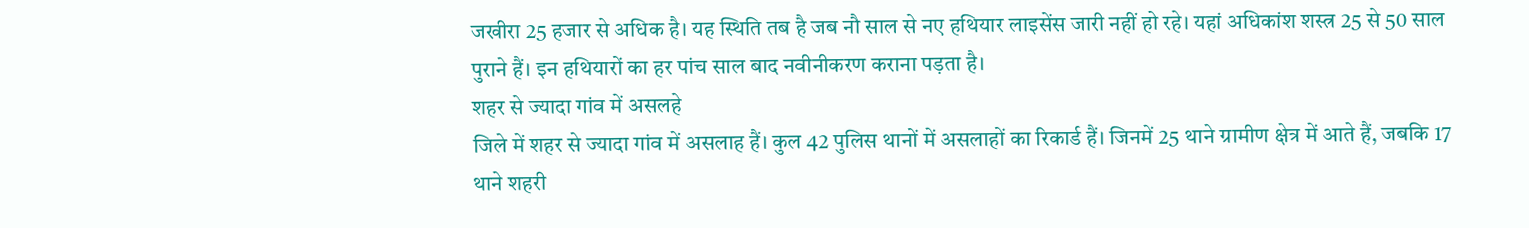जखीरा 25 हजार से अधिक है। यह स्थिति तब है जब नौ साल से नए हथियार लाइसेंस जारी नहीं हो रहे। यहां अधिकांश शस्त्र 25 से 50 साल पुराने हैं। इन हथियारों का हर पांच साल बाद नवीनीकरण कराना पड़ता है।
शहर से ज्यादा गांव में असलहे
जिले में शहर से ज्यादा गांव में असलाह हैं। कुल 42 पुलिस थानों में असलाहों का रिकार्ड हैं। जिनमें 25 थाने ग्रामीण क्षेत्र में आते हैं, जबकि 17 थाने शहरी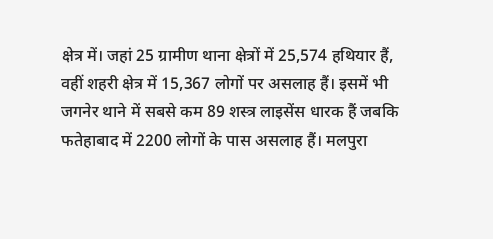क्षेत्र में। जहां 25 ग्रामीण थाना क्षेत्रों में 25,574 हथियार हैं, वहीं शहरी क्षेत्र में 15,367 लोगों पर असलाह हैं। इसमें भी जगनेर थाने में सबसे कम 89 शस्त्र लाइसेंस धारक हैं जबकि फतेहाबाद में 2200 लोगों के पास असलाह हैं। मलपुरा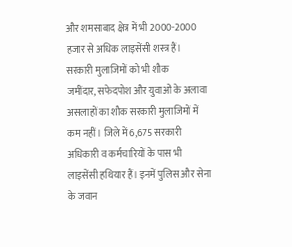और शमसाबाद क्षेत्र में भी 2000-2000 हजार से अधिक लाइसेंसी शस्त्र हैं।
सरकारी मुलाजिमों को भी शौक
जमींदार, सफेदपोश और युवाओं के अलावा असलाहों का शौक सरकारी मुलाजिमों में कम नहीं। जिले में 6,675 सरकारी अधिकारी व कर्मचारियों के पास भी लाइसेंसी हथियार हैं। इनमें पुलिस और सेना के जवान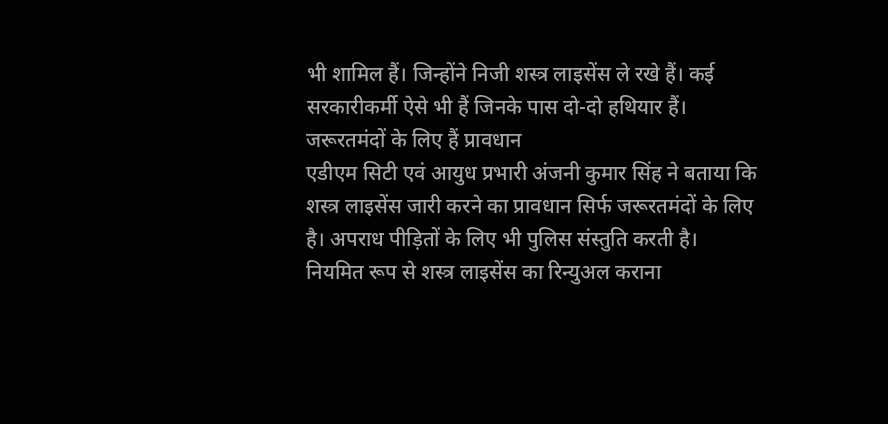भी शामिल हैं। जिन्होंने निजी शस्त्र लाइसेंस ले रखे हैं। कई सरकारीकर्मी ऐसे भी हैं जिनके पास दो-दो हथियार हैं।
जरूरतमंदों के लिए हैं प्रावधान
एडीएम सिटी एवं आयुध प्रभारी अंजनी कुमार सिंह ने बताया कि शस्त्र लाइसेंस जारी करने का प्रावधान सिर्फ जरूरतमंदों के लिए है। अपराध पीड़ितों के लिए भी पुलिस संस्तुति करती है। नियमित रूप से शस्त्र लाइसेंस का रिन्युअल कराना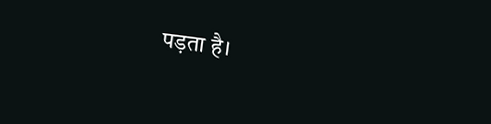पड़ता है।